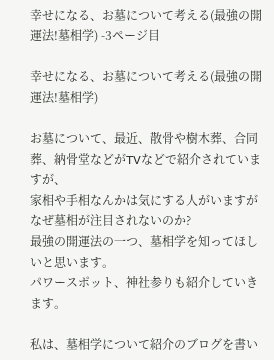幸せになる、お墓について考える(最強の開運法!墓相学) -3ページ目

幸せになる、お墓について考える(最強の開運法!墓相学)

お墓について、最近、散骨や樹木葬、合同葬、納骨堂などがTVなどで紹介されていますが、
家相や手相なんかは気にする人がいますがなぜ墓相が注目されないのか?
最強の開運法の一つ、墓相学を知ってほしいと思います。
パワースポット、神社参りも紹介していきます。

私は、墓相学について紹介のブログを書い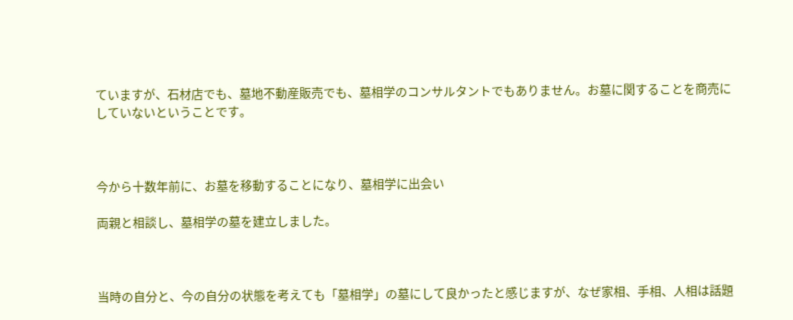ていますが、石材店でも、墓地不動産販売でも、墓相学のコンサルタントでもありません。お墓に関することを商売にしていないということです。



今から十数年前に、お墓を移動することになり、墓相学に出会い

両親と相談し、墓相学の墓を建立しました。



当時の自分と、今の自分の状態を考えても「墓相学」の墓にして良かったと感じますが、なぜ家相、手相、人相は話題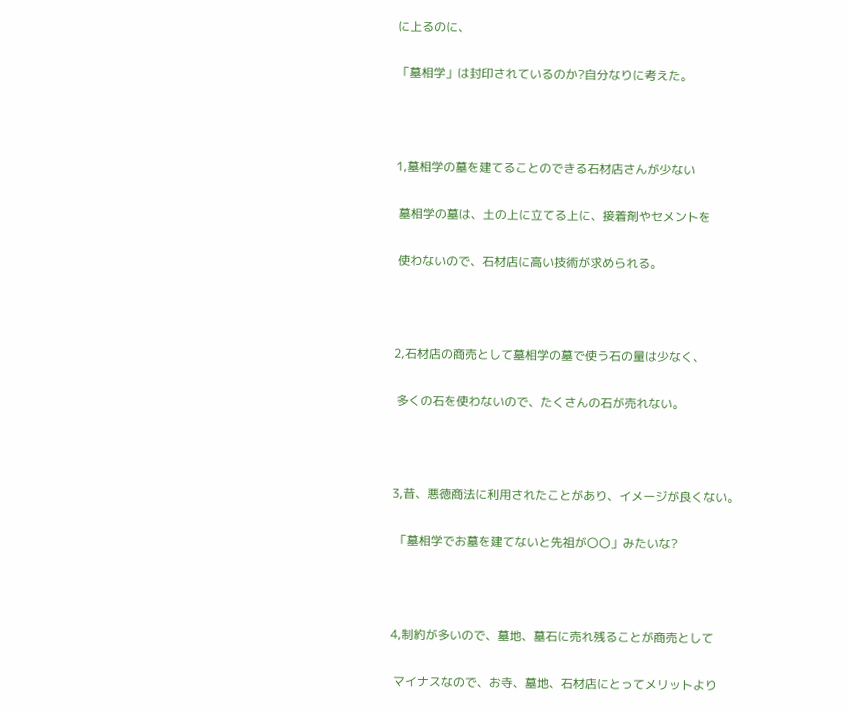に上るのに、

「墓相学」は封印されているのか?自分なりに考えた。



1,墓相学の墓を建てることのできる石材店さんが少ない

 墓相学の墓は、土の上に立てる上に、接着剤やセメントを

 使わないので、石材店に高い技術が求められる。



2,石材店の商売として墓相学の墓で使う石の量は少なく、

 多くの石を使わないので、たくさんの石が売れない。



3,昔、悪徳商法に利用されたことがあり、イメージが良くない。

 「墓相学でお墓を建てないと先祖が〇〇」みたいな?



4,制約が多いので、墓地、墓石に売れ残ることが商売として

 マイナスなので、お寺、墓地、石材店にとってメリットより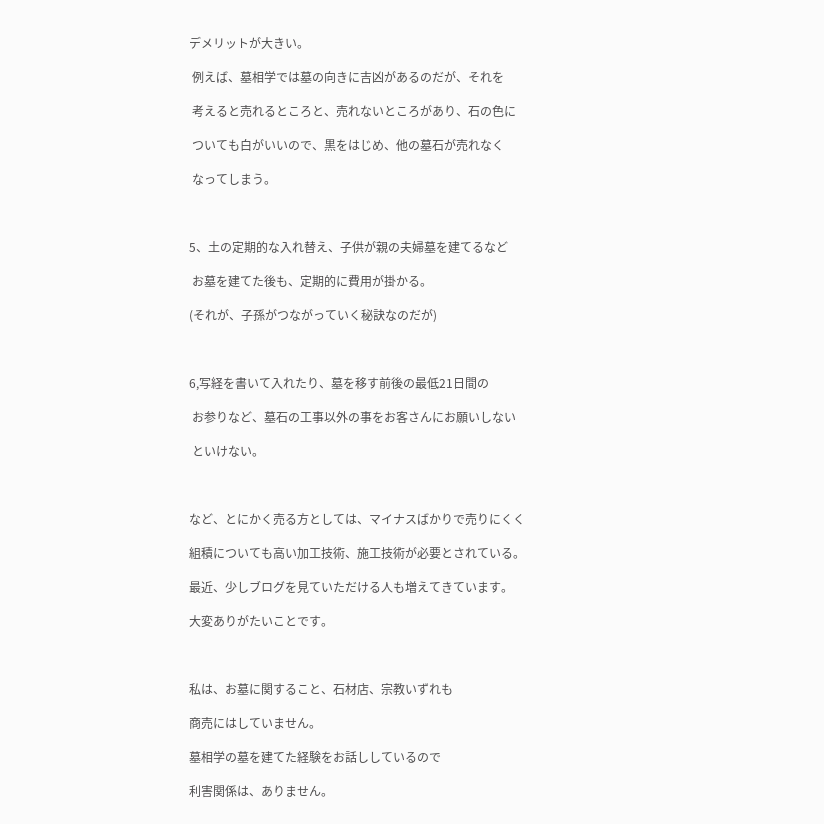デメリットが大きい。

 例えば、墓相学では墓の向きに吉凶があるのだが、それを

 考えると売れるところと、売れないところがあり、石の色に

 ついても白がいいので、黒をはじめ、他の墓石が売れなく

 なってしまう。



5、土の定期的な入れ替え、子供が親の夫婦墓を建てるなど

 お墓を建てた後も、定期的に費用が掛かる。

(それが、子孫がつながっていく秘訣なのだが)



6,写経を書いて入れたり、墓を移す前後の最低21日間の

 お参りなど、墓石の工事以外の事をお客さんにお願いしない

 といけない。



など、とにかく売る方としては、マイナスばかりで売りにくく

組積についても高い加工技術、施工技術が必要とされている。

最近、少しブログを見ていただける人も増えてきています。

大変ありがたいことです。



私は、お墓に関すること、石材店、宗教いずれも

商売にはしていません。

墓相学の墓を建てた経験をお話ししているので

利害関係は、ありません。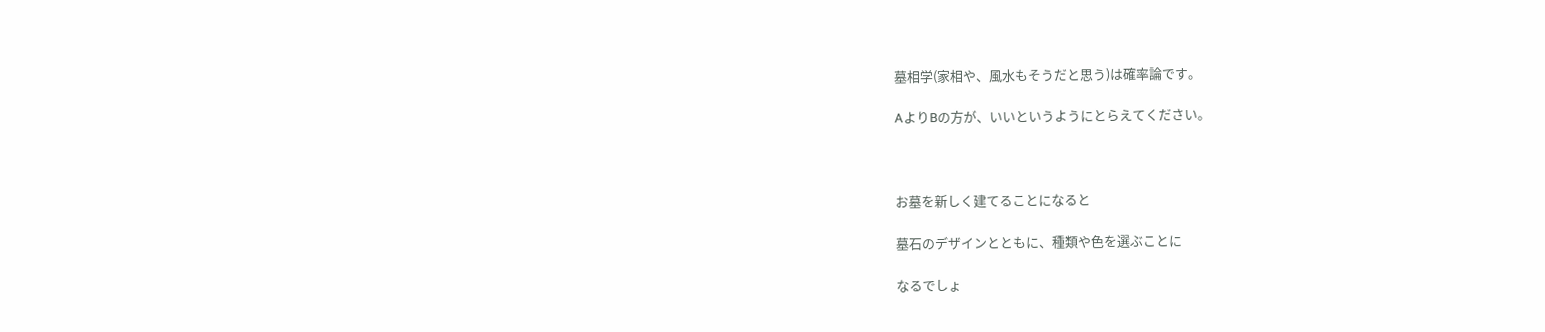墓相学(家相や、風水もそうだと思う)は確率論です。

AよりBの方が、いいというようにとらえてください。



お墓を新しく建てることになると

墓石のデザインとともに、種類や色を選ぶことに

なるでしょ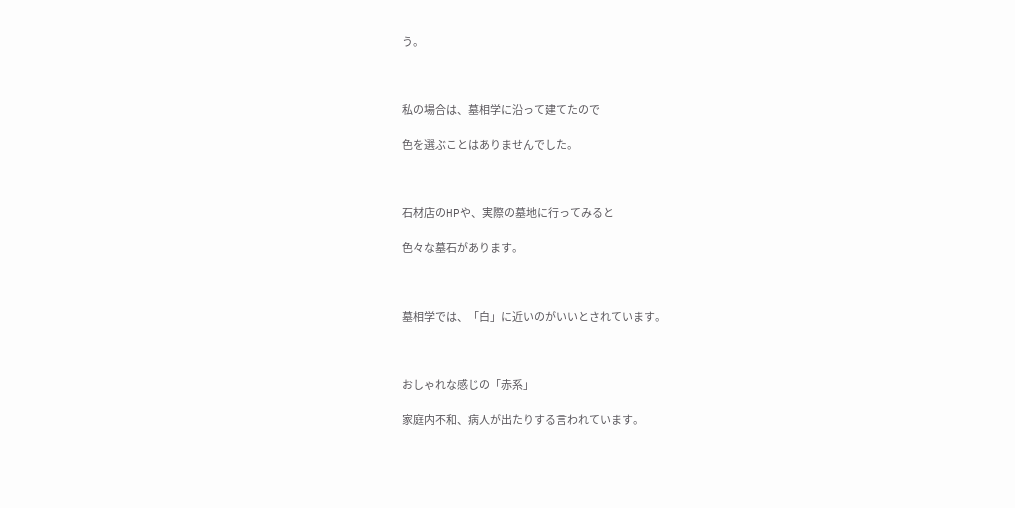う。



私の場合は、墓相学に沿って建てたので

色を選ぶことはありませんでした。



石材店のHPや、実際の墓地に行ってみると

色々な墓石があります。



墓相学では、「白」に近いのがいいとされています。



おしゃれな感じの「赤系」

家庭内不和、病人が出たりする言われています。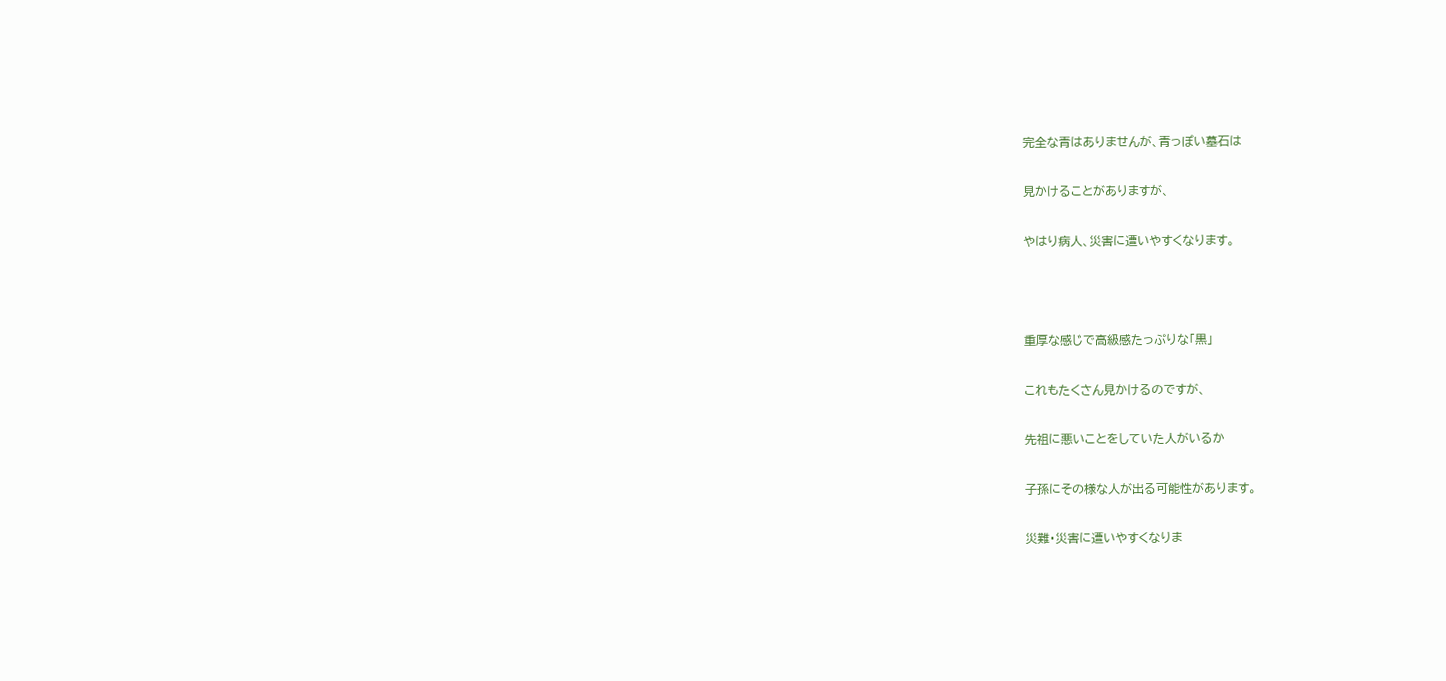完全な青はありませんが、青っぽい墓石は

見かけることがありますが、

やはり病人、災害に遭いやすくなります。



重厚な感じで高級感たっぷりな「黒」

これもたくさん見かけるのですが、

先祖に悪いことをしていた人がいるか

子孫にその様な人が出る可能性があります。

災難・災害に遭いやすくなりま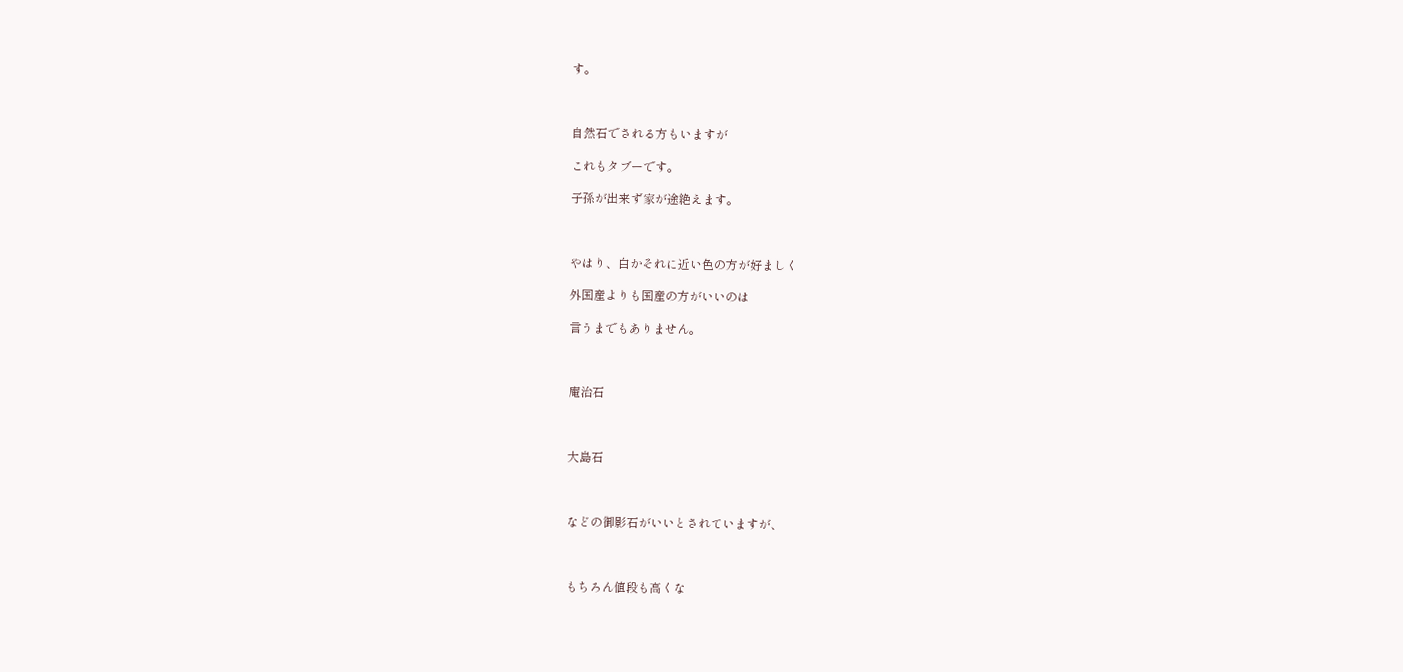す。



自然石でされる方もいますが

これもタブーです。

子孫が出来ず家が途絶えます。



やはり、白かそれに近い色の方が好ましく

外国産よりも国産の方がいいのは

言うまでもありません。



庵治石



大島石



などの御影石がいいとされていますが、



もちろん値段も高くな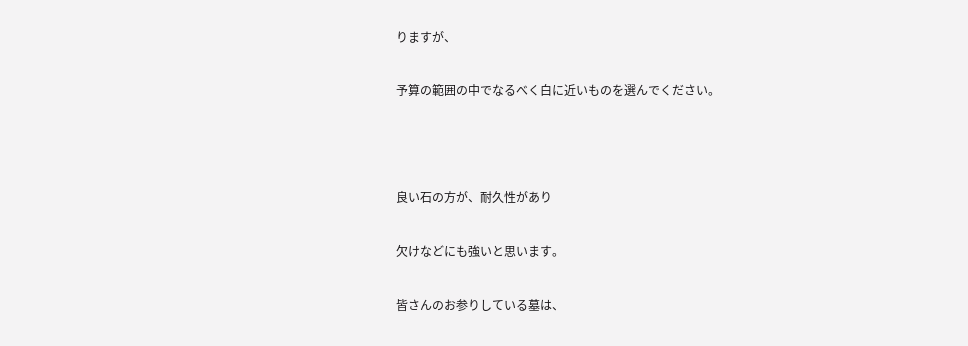りますが、

予算の範囲の中でなるべく白に近いものを選んでください。



良い石の方が、耐久性があり

欠けなどにも強いと思います。

皆さんのお参りしている墓は、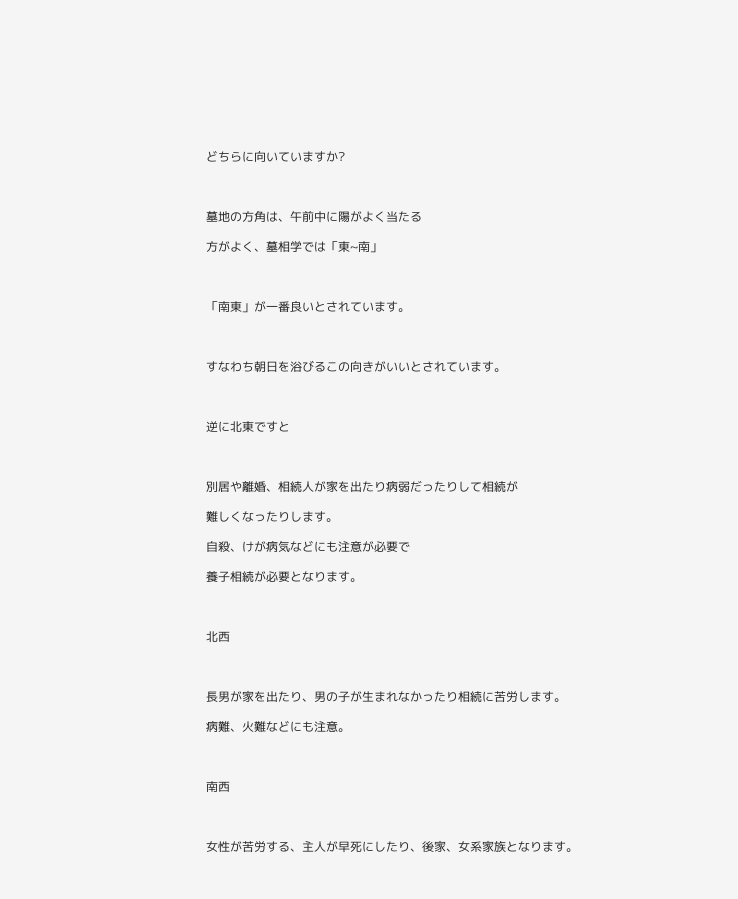どちらに向いていますか?



墓地の方角は、午前中に陽がよく当たる

方がよく、墓相学では「東~南」



「南東」が一番良いとされています。



すなわち朝日を浴びるこの向きがいいとされています。



逆に北東ですと



別居や離婚、相続人が家を出たり病弱だったりして相続が

難しくなったりします。

自殺、けが病気などにも注意が必要で

養子相続が必要となります。



北西



長男が家を出たり、男の子が生まれなかったり相続に苦労します。

病難、火難などにも注意。



南西



女性が苦労する、主人が早死にしたり、後家、女系家族となります。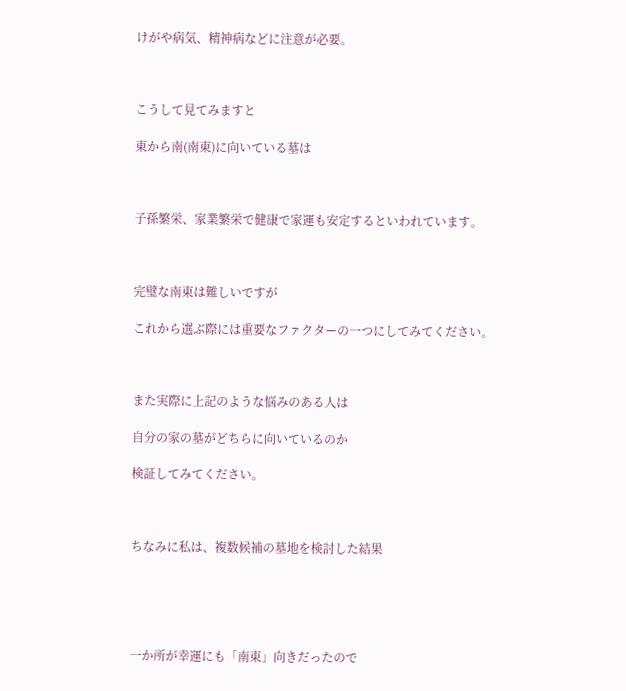けがや病気、精神病などに注意が必要。



こうして見てみますと

東から南(南東)に向いている墓は



子孫繁栄、家業繁栄で健康で家運も安定するといわれています。



完璧な南東は難しいですが

これから選ぶ際には重要なファクターの一つにしてみてください。



また実際に上記のような悩みのある人は

自分の家の墓がどちらに向いているのか

検証してみてください。



ちなみに私は、複数候補の墓地を検討した結果





一か所が幸運にも「南東」向きだったので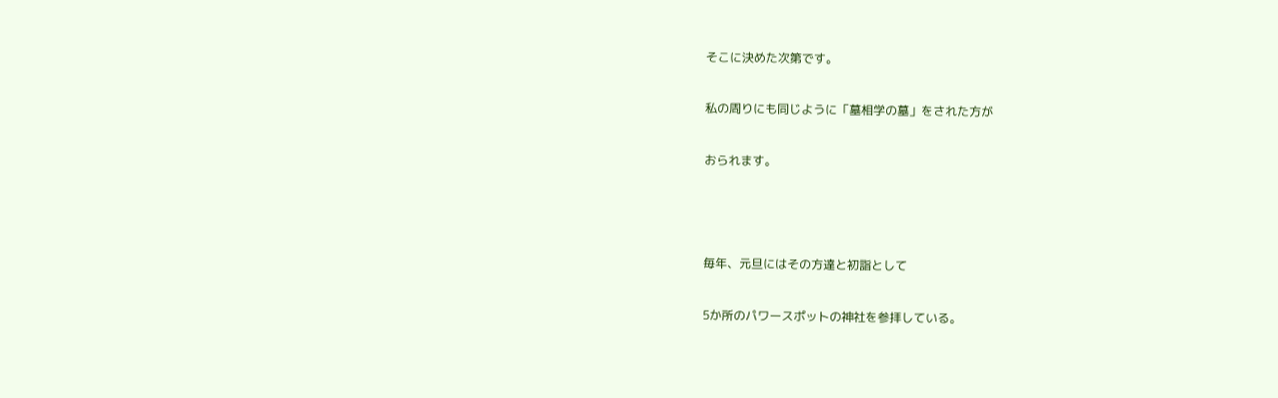そこに決めた次第です。

私の周りにも同じように「墓相学の墓」をされた方が

おられます。



毎年、元旦にはその方達と初詣として

5か所のパワースポットの神社を参拝している。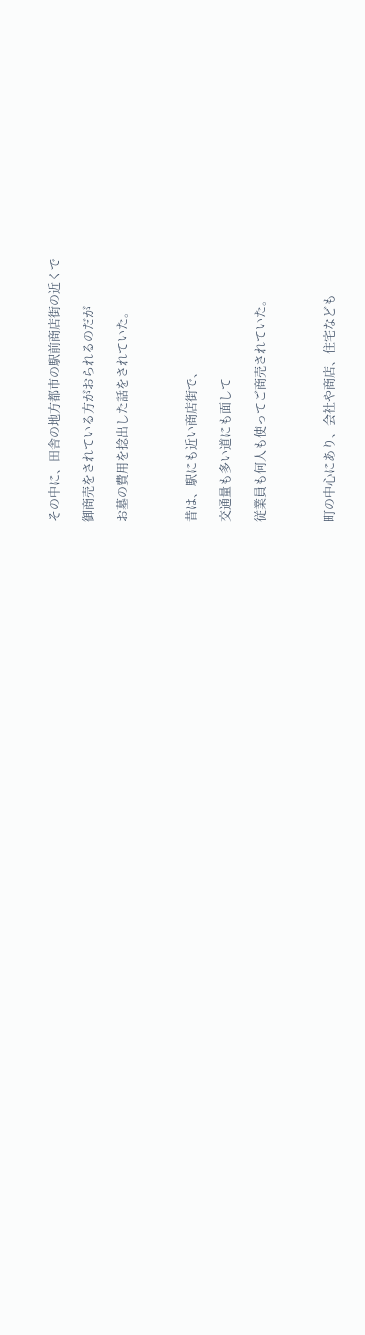その中に、田舎の地方都市の駅前商店街の近くで

御商売をされている方がおられるのだが

お墓の費用を捻出した話をされていた。



昔は、駅にも近い商店街で、

交通量も多い道にも面して

従業員も何人も使ってご商売されていた。



町の中心にあり、会社や商店、住宅なども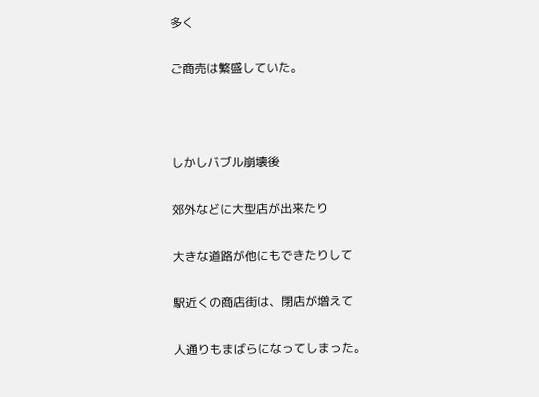多く

ご商売は繁盛していた。



しかしバブル崩壊後

郊外などに大型店が出来たり

大きな道路が他にもできたりして

駅近くの商店街は、閉店が増えて

人通りもまばらになってしまった。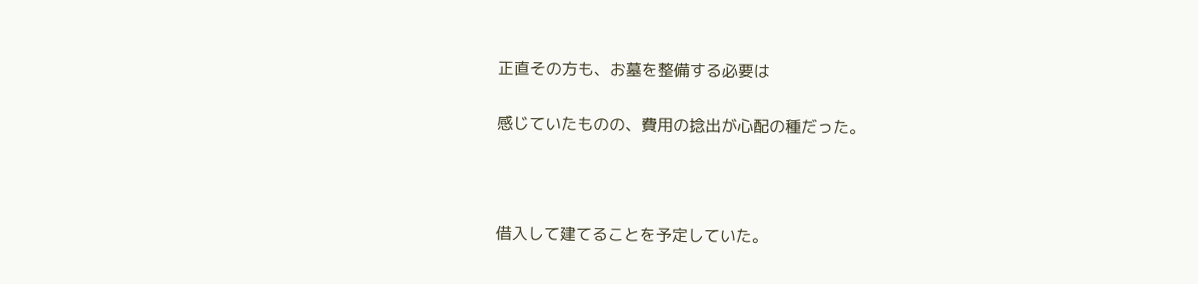正直その方も、お墓を整備する必要は

感じていたものの、費用の捻出が心配の種だった。



借入して建てることを予定していた。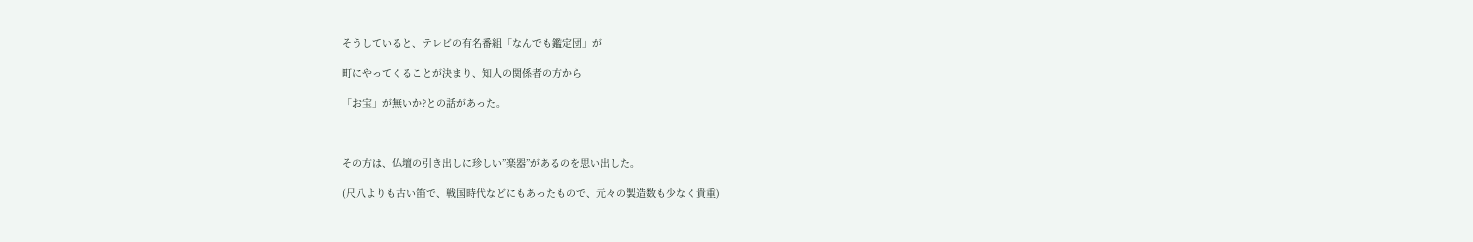そうしていると、テレビの有名番組「なんでも鑑定団」が

町にやってくることが決まり、知人の関係者の方から

「お宝」が無いか?との話があった。



その方は、仏壇の引き出しに珍しい”楽器”があるのを思い出した。

(尺八よりも古い笛で、戦国時代などにもあったもので、元々の製造数も少なく貴重)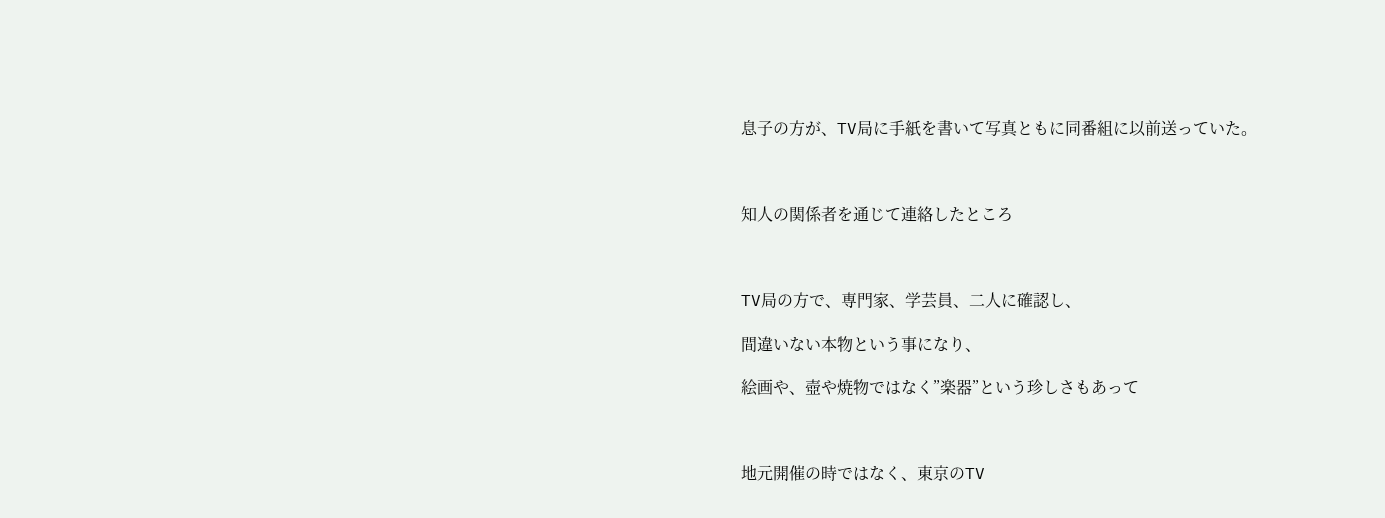息子の方が、TV局に手紙を書いて写真ともに同番組に以前送っていた。



知人の関係者を通じて連絡したところ



TV局の方で、専門家、学芸員、二人に確認し、

間違いない本物という事になり、

絵画や、壺や焼物ではなく”楽器”という珍しさもあって



地元開催の時ではなく、東京のTV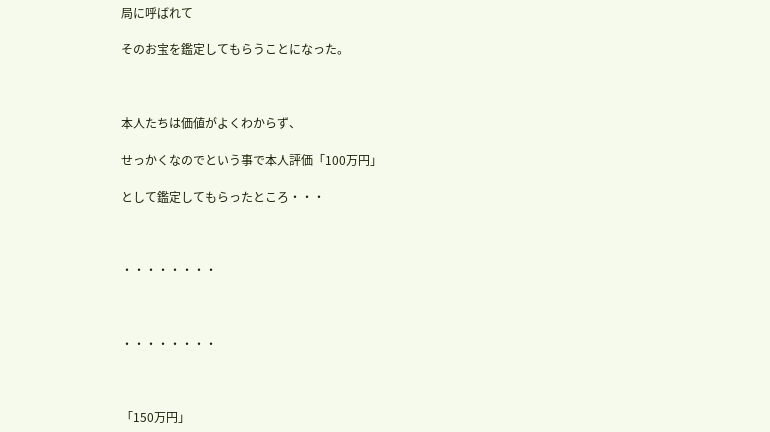局に呼ばれて

そのお宝を鑑定してもらうことになった。



本人たちは価値がよくわからず、

せっかくなのでという事で本人評価「100万円」

として鑑定してもらったところ・・・



・・・・・・・・



・・・・・・・・



「150万円」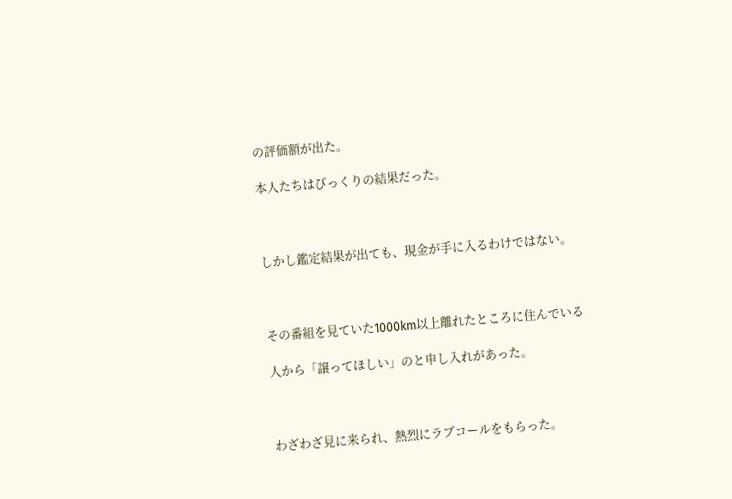の評価額が出た。

本人たちはびっくりの結果だった。



しかし鑑定結果が出ても、現金が手に入るわけではない。



その番組を見ていた1000km以上離れたところに住んでいる

人から「譲ってほしい」のと申し入れがあった。



わざわざ見に来られ、熱烈にラブコールをもらった。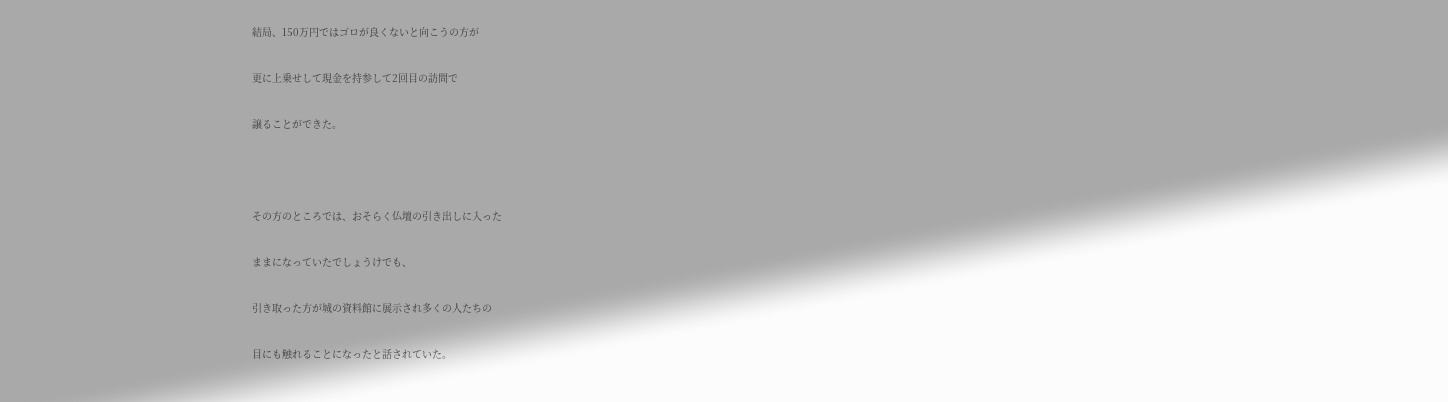結局、150万円ではゴロが良くないと向こうの方が

更に上乗せして現金を持参して2回目の訪問で

譲ることができた。



その方のところでは、おそらく仏壇の引き出しに入った

ままになっていたでしょうけでも、

引き取った方が城の資料館に展示され多くの人たちの

目にも触れることになったと話されていた。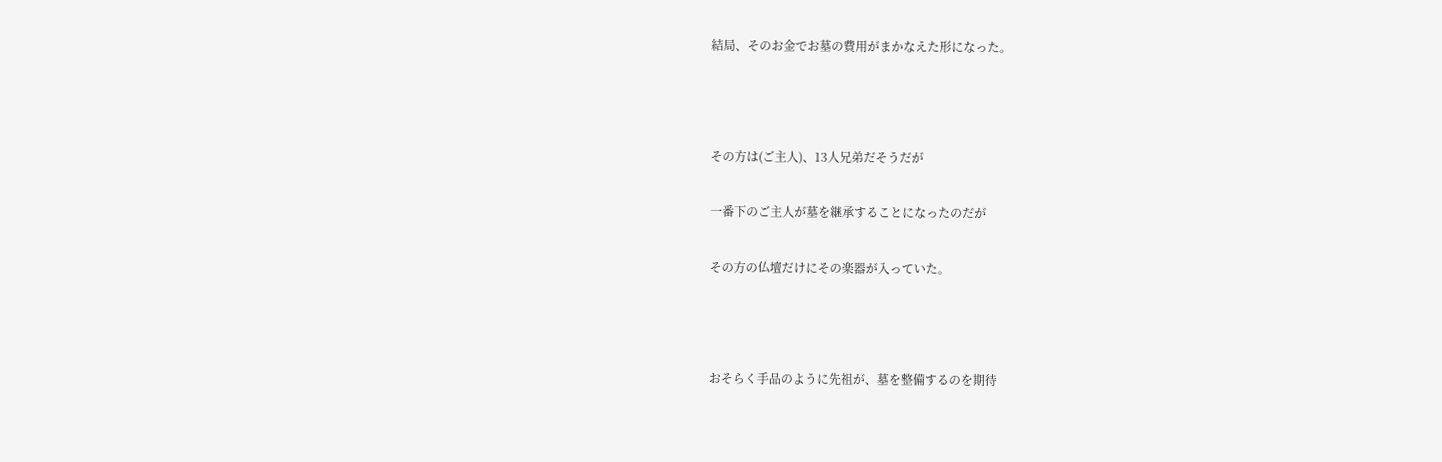結局、そのお金でお墓の費用がまかなえた形になった。



その方は(ご主人)、13人兄弟だそうだが

一番下のご主人が墓を継承することになったのだが

その方の仏壇だけにその楽器が入っていた。



おそらく手品のように先祖が、墓を整備するのを期待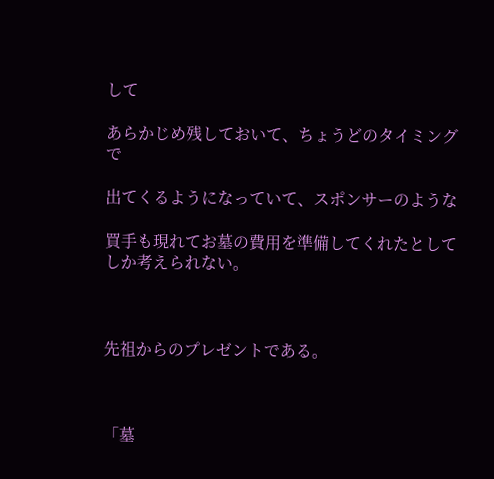して

あらかじめ残しておいて、ちょうどのタイミングで

出てくるようになっていて、スポンサーのような

買手も現れてお墓の費用を準備してくれたとしてしか考えられない。



先祖からのプレゼントである。



「墓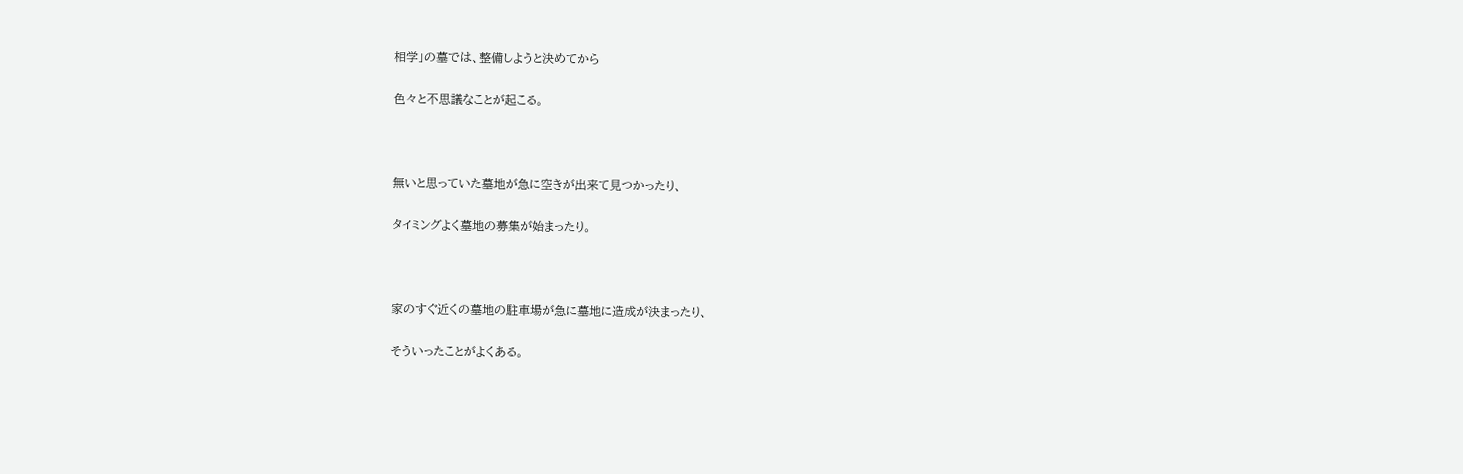相学」の墓では、整備しようと決めてから

色々と不思議なことが起こる。



無いと思っていた墓地が急に空きが出来て見つかったり、

タイミングよく墓地の募集が始まったり。



家のすぐ近くの墓地の駐車場が急に墓地に造成が決まったり、

そういったことがよくある。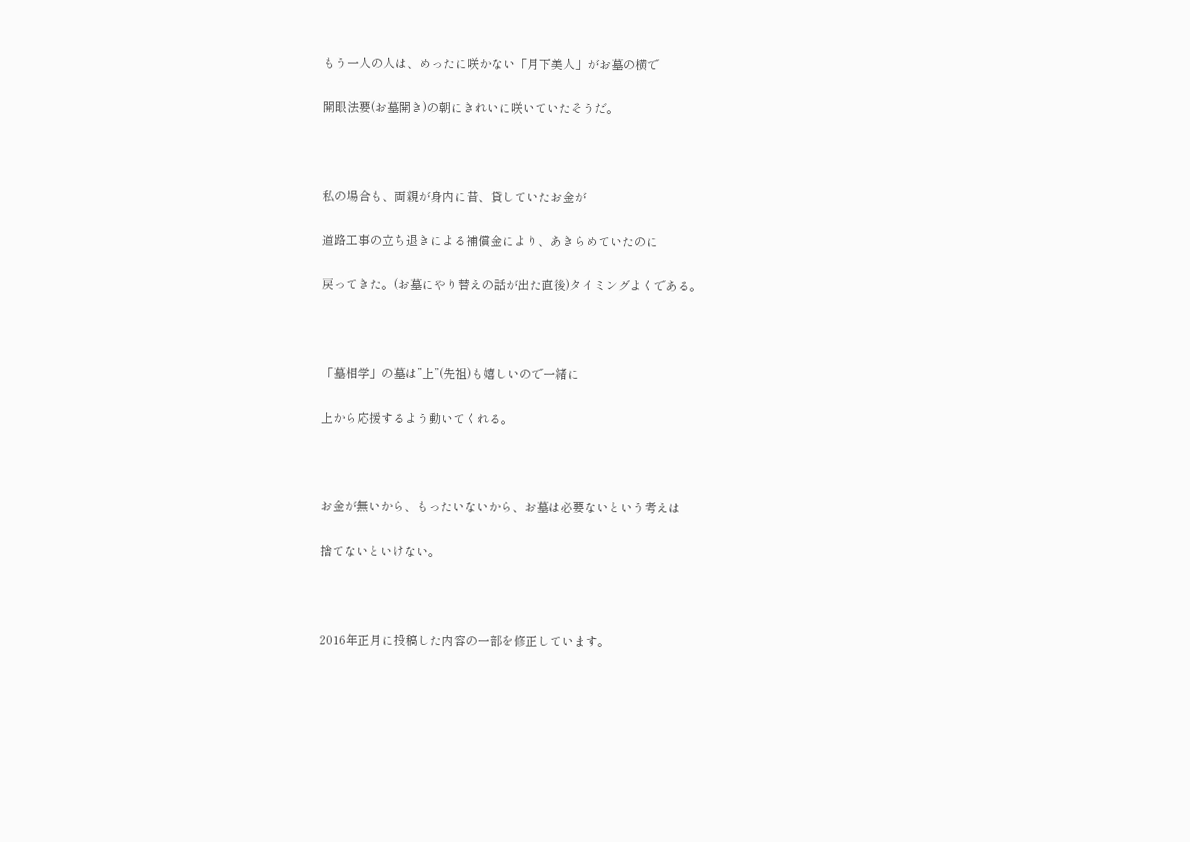もう一人の人は、めったに咲かない「月下美人」がお墓の横で

開眼法要(お墓開き)の朝にきれいに咲いていたそうだ。



私の場合も、両親が身内に昔、貸していたお金が

道路工事の立ち退きによる補償金により、あきらめていたのに

戻ってきた。(お墓にやり替えの話が出た直後)タイミングよくである。



「墓相学」の墓は”上”(先祖)も嬉しいので一緒に

上から応援するよう動いてくれる。



お金が無いから、もったいないから、お墓は必要ないという考えは

捨てないといけない。



2016年正月に投稿した内容の一部を修正しています。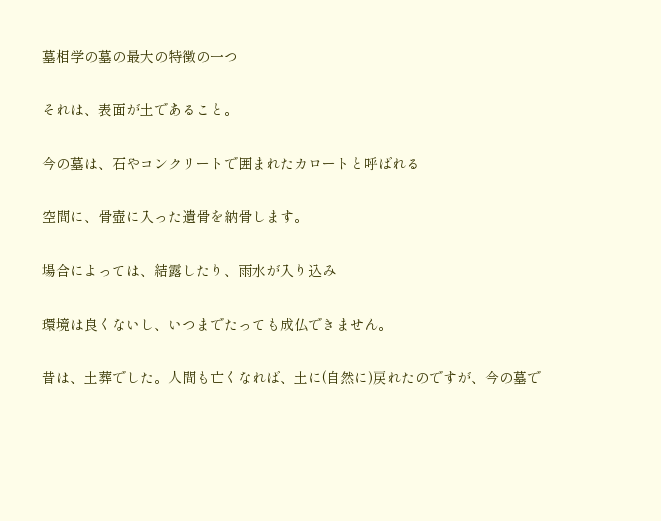墓相学の墓の最大の特徴の一つ

それは、表面が土であること。

今の墓は、石やコンクリートで囲まれたカロートと呼ばれる

空間に、骨壺に入った遺骨を納骨します。

場合によっては、結露したり、雨水が入り込み

環境は良くないし、いつまでたっても成仏できません。

昔は、土葬でした。人間も亡くなれば、土に(自然に)戻れたのですが、今の墓で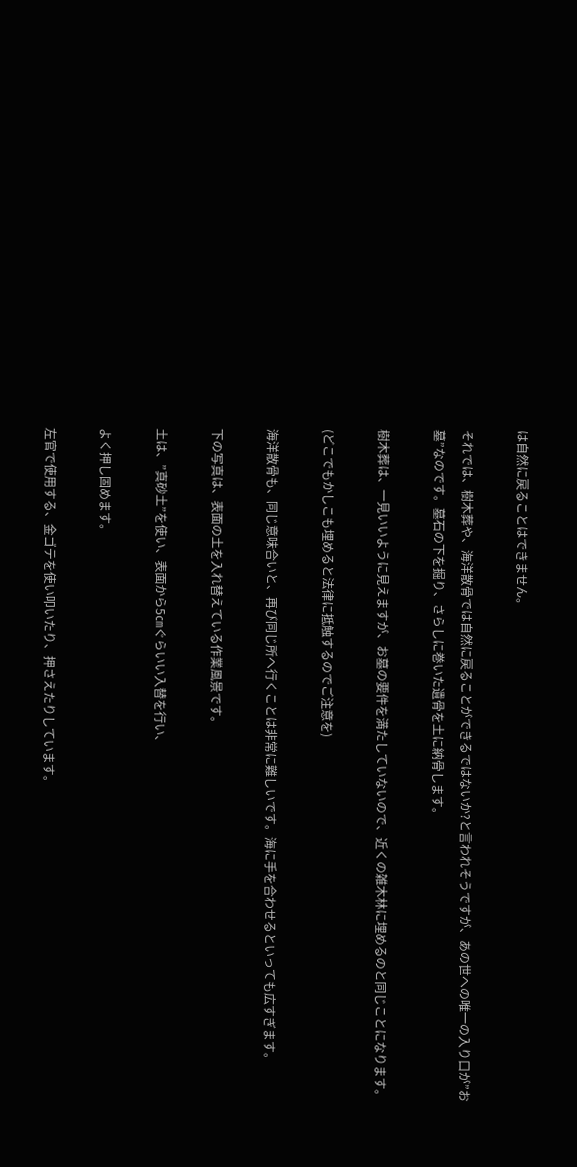は自然に戻ることはできません。

それでは、樹木葬や、海洋散骨では自然に戻ることができるではないか?と言われそうですが、あの世への唯一の入り口が”お墓”なのです。墓石の下を掘り、さらしに巻いた遺骨を土に納骨します。

樹木葬は、一見いいように見えますが、お墓の要件を満たしていないので、近くの雑木林に埋めるのと同じことになります。

(どこでもかしこも埋めると法律に抵触するのでご注意を)

海洋散骨も、同じ意味合いと、再び同じ所へ行くことは非常に難しいです。海に手を合わせるといっても広すぎます。

下の写真は、表面の土を入れ替えている作業風景です。

土は、”真砂土”を使い、表面から5㎝ぐらいい入替を行い、

よく押し固めます。

左官で使用する、金ゴテを使い叩いたり、押さえたりしています。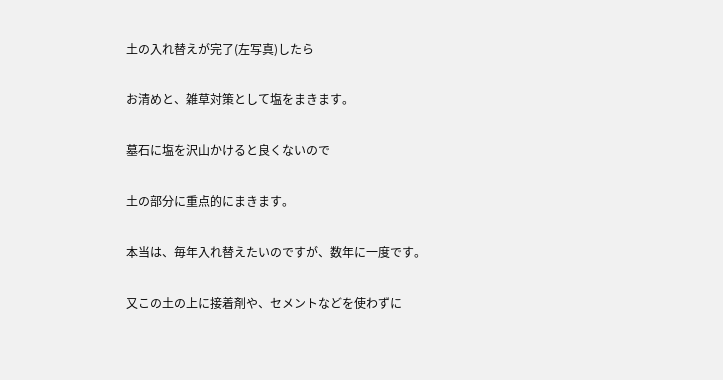土の入れ替えが完了(左写真)したら

お清めと、雑草対策として塩をまきます。

墓石に塩を沢山かけると良くないので

土の部分に重点的にまきます。

本当は、毎年入れ替えたいのですが、数年に一度です。

又この土の上に接着剤や、セメントなどを使わずに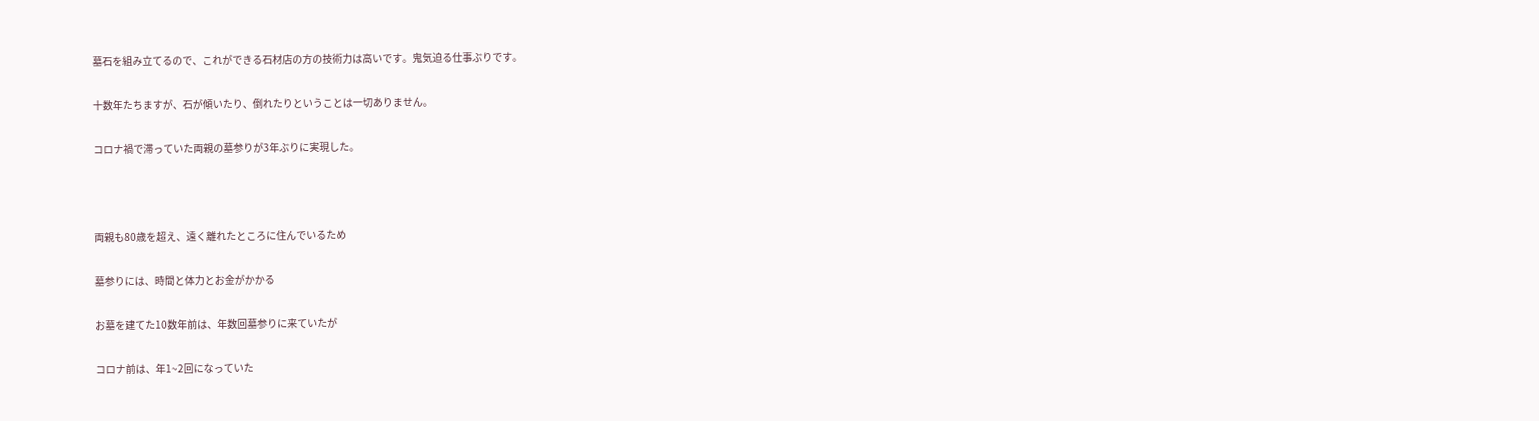墓石を組み立てるので、これができる石材店の方の技術力は高いです。鬼気迫る仕事ぶりです。

十数年たちますが、石が傾いたり、倒れたりということは一切ありません。

コロナ禍で滞っていた両親の墓参りが3年ぶりに実現した。



両親も80歳を超え、遠く離れたところに住んでいるため

墓参りには、時間と体力とお金がかかる

お墓を建てた10数年前は、年数回墓参りに来ていたが

コロナ前は、年1~2回になっていた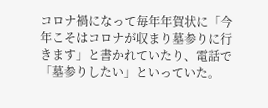コロナ禍になって毎年年賀状に「今年こそはコロナが収まり墓参りに行きます」と書かれていたり、電話で「墓参りしたい」といっていた。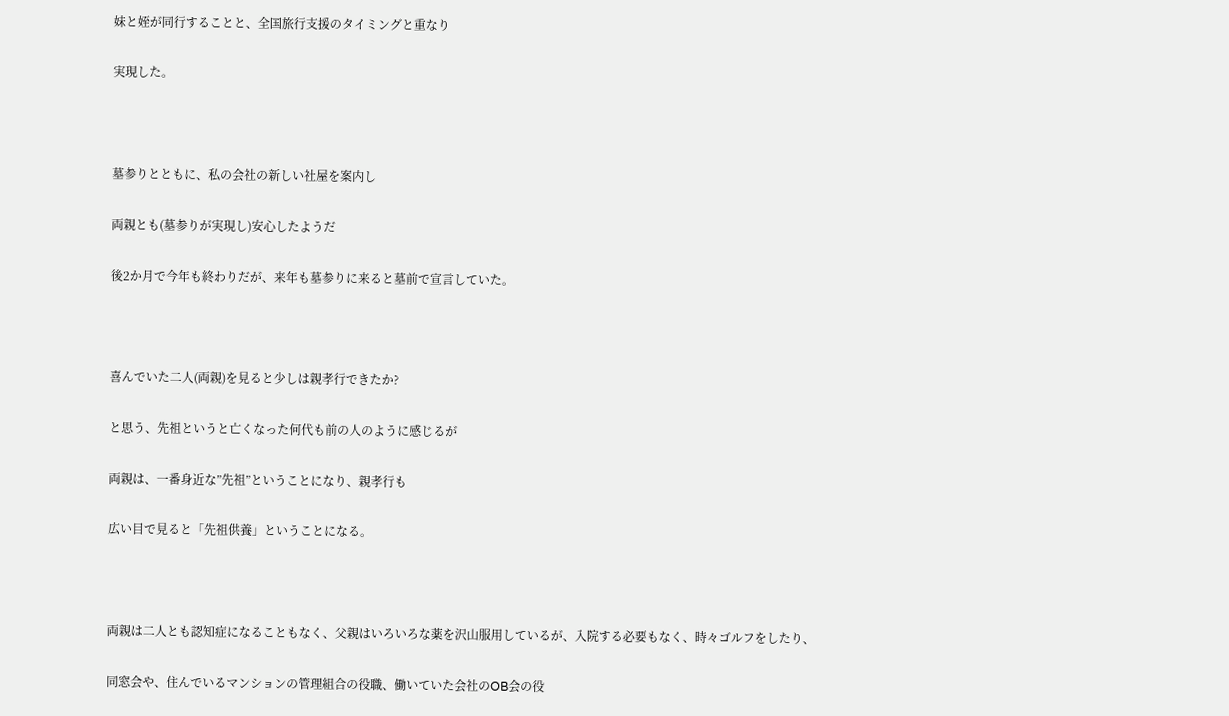妹と姪が同行することと、全国旅行支援のタイミングと重なり

実現した。



墓参りとともに、私の会社の新しい社屋を案内し

両親とも(墓参りが実現し)安心したようだ

後2か月で今年も終わりだが、来年も墓参りに来ると墓前で宣言していた。



喜んでいた二人(両親)を見ると少しは親孝行できたか?

と思う、先祖というと亡くなった何代も前の人のように感じるが

両親は、一番身近な”先祖”ということになり、親孝行も

広い目で見ると「先祖供養」ということになる。



両親は二人とも認知症になることもなく、父親はいろいろな薬を沢山服用しているが、入院する必要もなく、時々ゴルフをしたり、

同窓会や、住んでいるマンションの管理組合の役職、働いていた会社のOB会の役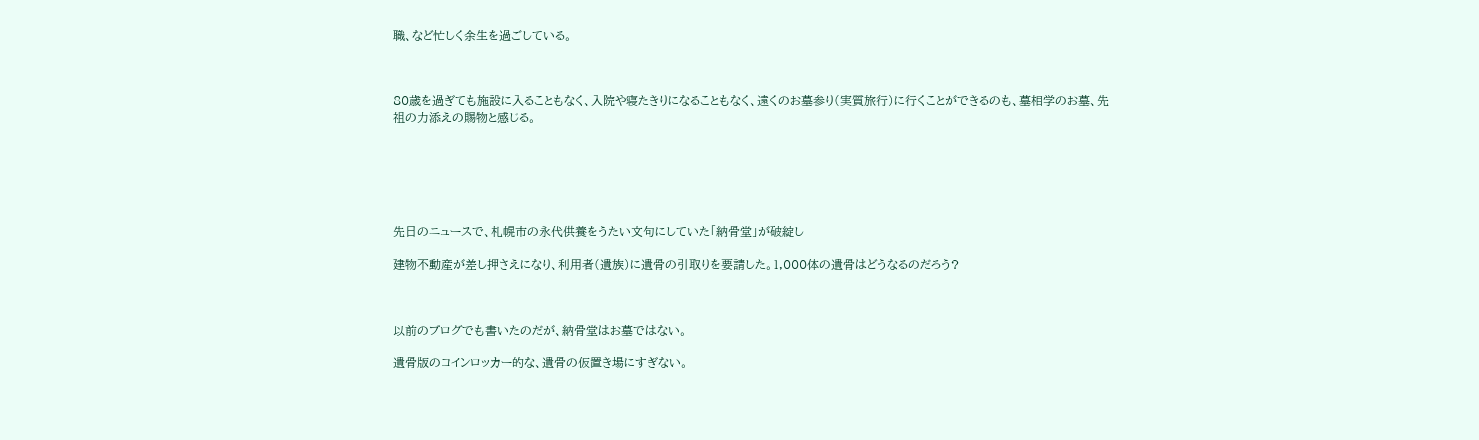職、など忙しく余生を過ごしている。



80歳を過ぎても施設に入ることもなく、入院や寝たきりになることもなく、遠くのお墓参り(実質旅行)に行くことができるのも、墓相学のお墓、先祖の力添えの賜物と感じる。






先日のニュースで、札幌市の永代供養をうたい文句にしていた「納骨堂」が破綻し

建物不動産が差し押さえになり、利用者(遺族)に遺骨の引取りを要請した。1,000体の遺骨はどうなるのだろう?



以前のブログでも書いたのだが、納骨堂はお墓ではない。

遺骨版のコインロッカー的な、遺骨の仮置き場にすぎない。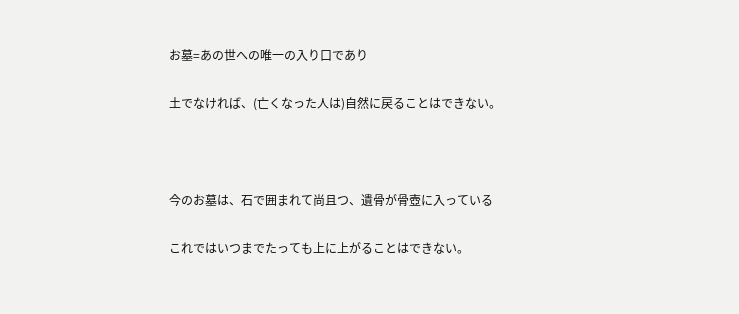お墓=あの世への唯一の入り口であり

土でなければ、(亡くなった人は)自然に戻ることはできない。



今のお墓は、石で囲まれて尚且つ、遺骨が骨壺に入っている

これではいつまでたっても上に上がることはできない。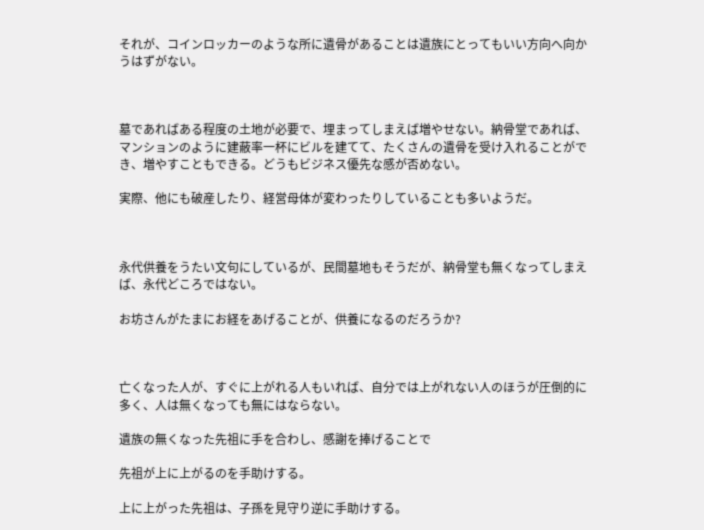それが、コインロッカーのような所に遺骨があることは遺族にとってもいい方向へ向かうはずがない。



墓であればある程度の土地が必要で、埋まってしまえば増やせない。納骨堂であれば、マンションのように建蔽率一杯にビルを建てて、たくさんの遺骨を受け入れることができ、増やすこともできる。どうもビジネス優先な感が否めない。

実際、他にも破産したり、経営母体が変わったりしていることも多いようだ。



永代供養をうたい文句にしているが、民間墓地もそうだが、納骨堂も無くなってしまえば、永代どころではない。

お坊さんがたまにお経をあげることが、供養になるのだろうか?



亡くなった人が、すぐに上がれる人もいれば、自分では上がれない人のほうが圧倒的に多く、人は無くなっても無にはならない。

遺族の無くなった先祖に手を合わし、感謝を捧げることで

先祖が上に上がるのを手助けする。

上に上がった先祖は、子孫を見守り逆に手助けする。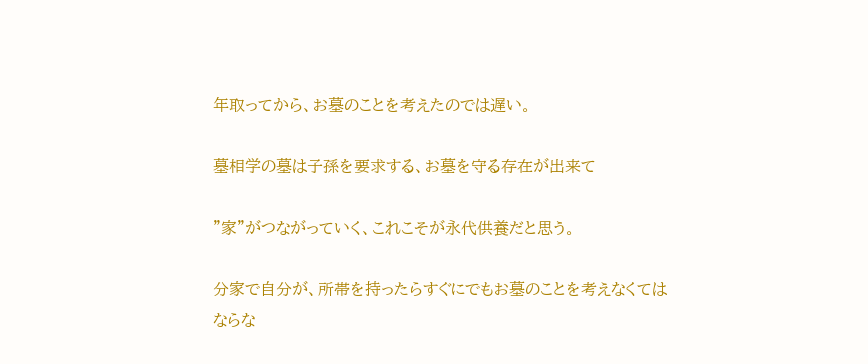年取ってから、お墓のことを考えたのでは遅い。

墓相学の墓は子孫を要求する、お墓を守る存在が出来て

”家”がつながっていく、これこそが永代供養だと思う。

分家で自分が、所帯を持ったらすぐにでもお墓のことを考えなくてはならな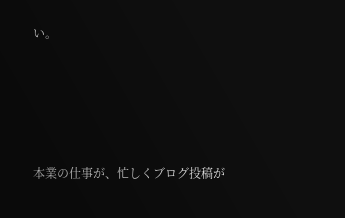い。





本業の仕事が、忙しくブログ投稿が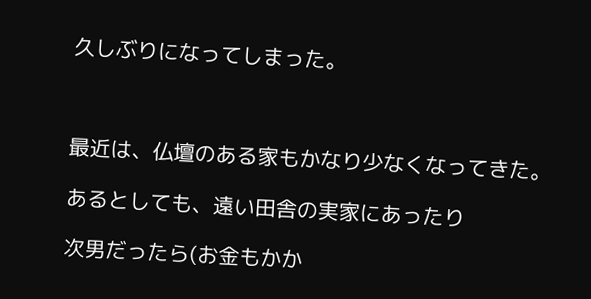久しぶりになってしまった。



最近は、仏壇のある家もかなり少なくなってきた。

あるとしても、遠い田舎の実家にあったり

次男だったら(お金もかか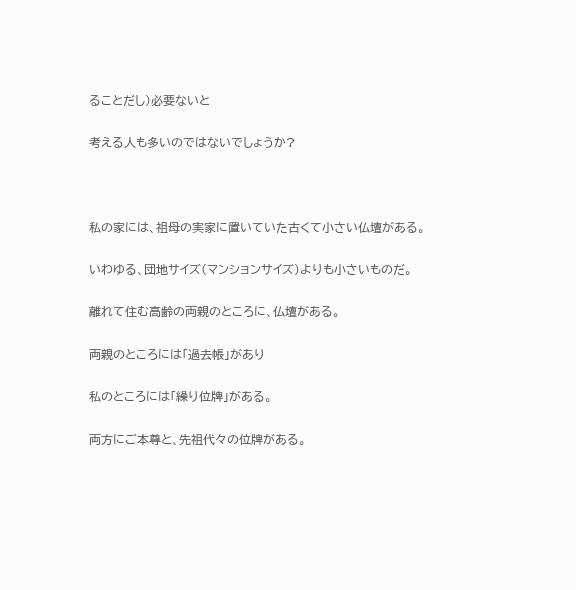ることだし)必要ないと

考える人も多いのではないでしょうか?



私の家には、祖母の実家に置いていた古くて小さい仏壇がある。

いわゆる、団地サイズ(マンションサイズ)よりも小さいものだ。

離れて住む高齢の両親のところに、仏壇がある。

両親のところには「過去帳」があり

私のところには「繰り位牌」がある。

両方にご本尊と、先祖代々の位牌がある。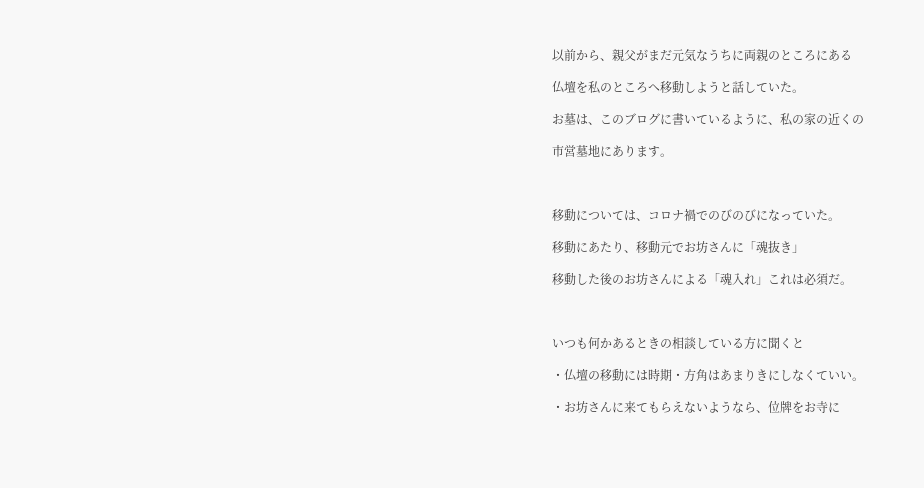以前から、親父がまだ元気なうちに両親のところにある

仏壇を私のところへ移動しようと話していた。

お墓は、このブログに書いているように、私の家の近くの

市営墓地にあります。



移動については、コロナ禍でのびのびになっていた。

移動にあたり、移動元でお坊さんに「魂抜き」

移動した後のお坊さんによる「魂入れ」これは必須だ。



いつも何かあるときの相談している方に聞くと

・仏壇の移動には時期・方角はあまりきにしなくていい。

・お坊さんに来てもらえないようなら、位牌をお寺に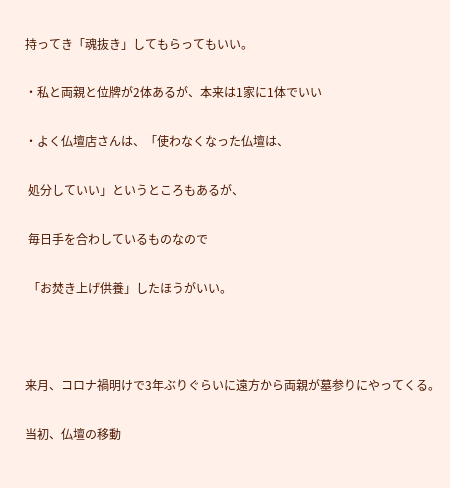持ってき「魂抜き」してもらってもいい。

・私と両親と位牌が2体あるが、本来は1家に1体でいい

・よく仏壇店さんは、「使わなくなった仏壇は、

 処分していい」というところもあるが、

 毎日手を合わしているものなので

 「お焚き上げ供養」したほうがいい。



来月、コロナ禍明けで3年ぶりぐらいに遠方から両親が墓参りにやってくる。

当初、仏壇の移動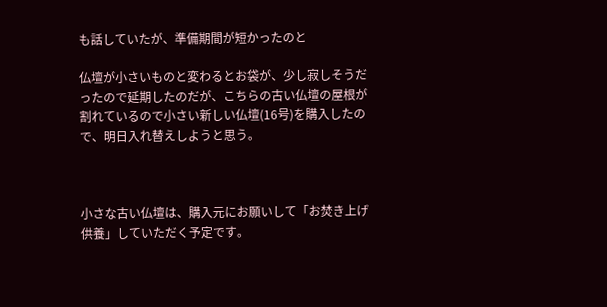も話していたが、準備期間が短かったのと

仏壇が小さいものと変わるとお袋が、少し寂しそうだったので延期したのだが、こちらの古い仏壇の屋根が割れているので小さい新しい仏壇(16号)を購入したので、明日入れ替えしようと思う。



小さな古い仏壇は、購入元にお願いして「お焚き上げ供養」していただく予定です。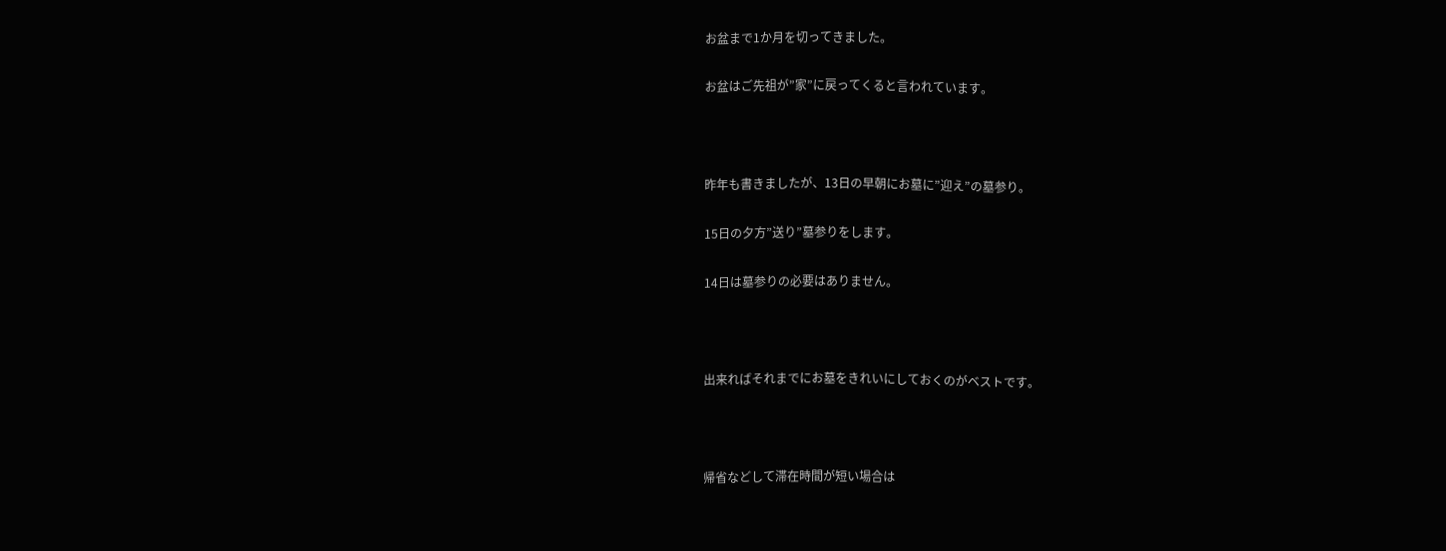お盆まで1か月を切ってきました。

お盆はご先祖が”家”に戻ってくると言われています。



昨年も書きましたが、13日の早朝にお墓に”迎え”の墓参り。

15日の夕方”送り”墓参りをします。

14日は墓参りの必要はありません。



出来ればそれまでにお墓をきれいにしておくのがベストです。



帰省などして滞在時間が短い場合は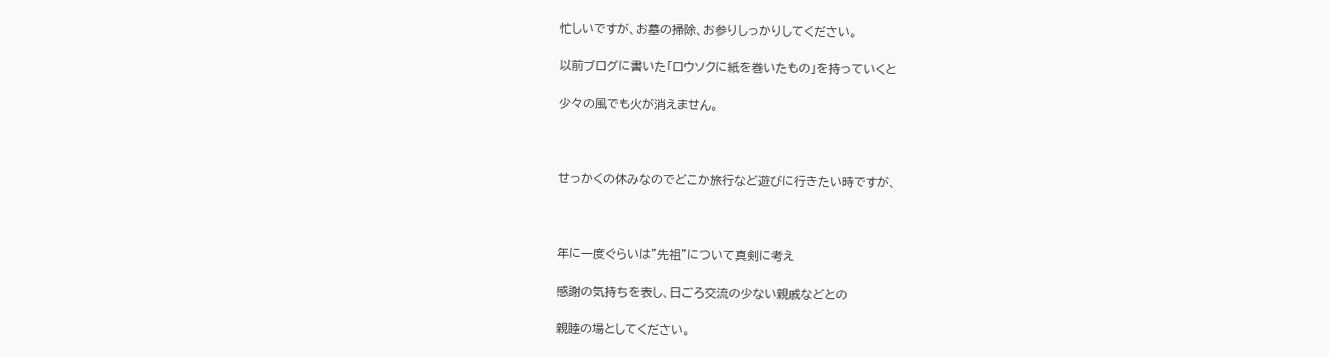忙しいですが、お墓の掃除、お参りしっかりしてください。

以前ブログに書いた「ロウソクに紙を巻いたもの」を持っていくと

少々の風でも火が消えません。



せっかくの休みなのでどこか旅行など遊びに行きたい時ですが、



年に一度ぐらいは”先祖”について真剣に考え

感謝の気持ちを表し、日ごろ交流の少ない親戚などとの

親睦の場としてください。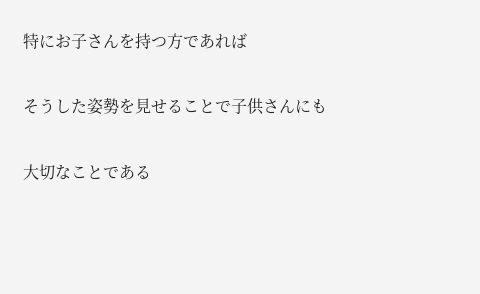特にお子さんを持つ方であれば

そうした姿勢を見せることで子供さんにも

大切なことである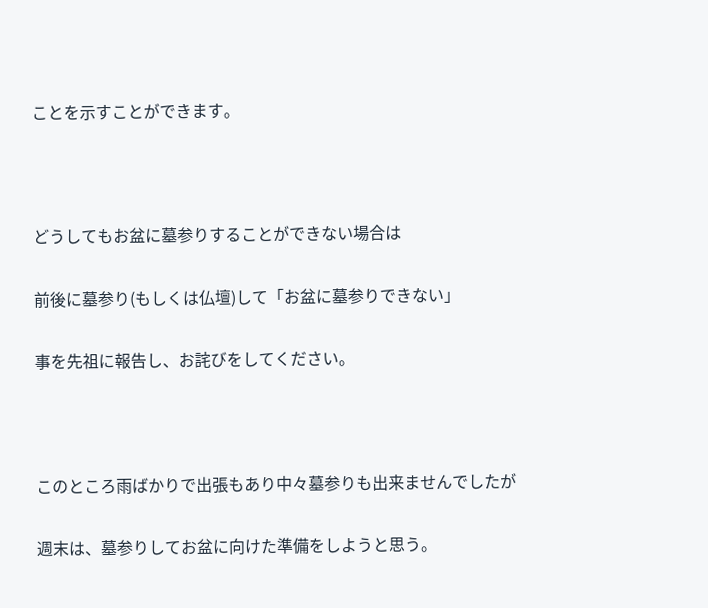ことを示すことができます。



どうしてもお盆に墓参りすることができない場合は

前後に墓参り(もしくは仏壇)して「お盆に墓参りできない」

事を先祖に報告し、お詫びをしてください。



このところ雨ばかりで出張もあり中々墓参りも出来ませんでしたが

週末は、墓参りしてお盆に向けた準備をしようと思う。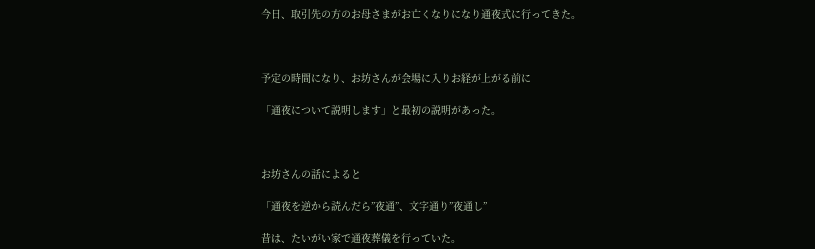今日、取引先の方のお母さまがお亡くなりになり通夜式に行ってきた。



予定の時間になり、お坊さんが会場に入りお経が上がる前に

「通夜について説明します」と最初の説明があった。



お坊さんの話によると

「通夜を逆から読んだら”夜通”、文字通り”夜通し”

昔は、たいがい家で通夜葬儀を行っていた。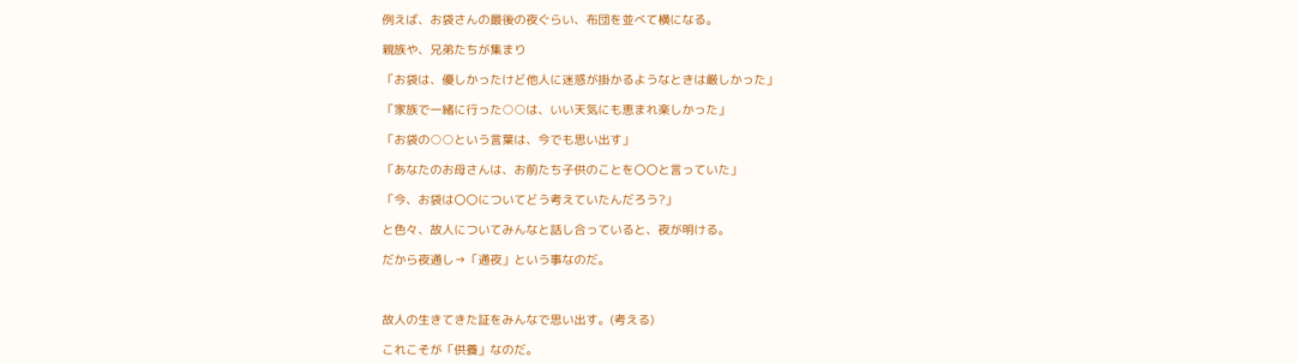例えば、お袋さんの最後の夜ぐらい、布団を並べて横になる。

親族や、兄弟たちが集まり

「お袋は、優しかったけど他人に迷惑が掛かるようなときは厳しかった」

「家族で一緒に行った○○は、いい天気にも恵まれ楽しかった」

「お袋の○○という言葉は、今でも思い出す」

「あなたのお母さんは、お前たち子供のことを〇〇と言っていた」

「今、お袋は〇〇についてどう考えていたんだろう?」

と色々、故人についてみんなと話し合っていると、夜が明ける。

だから夜通し→「通夜」という事なのだ。



故人の生きてきた証をみんなで思い出す。(考える)

これこそが「供養」なのだ。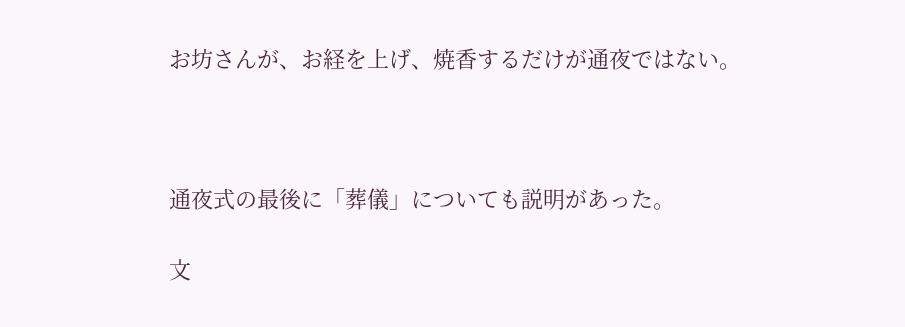お坊さんが、お経を上げ、焼香するだけが通夜ではない。



通夜式の最後に「葬儀」についても説明があった。

文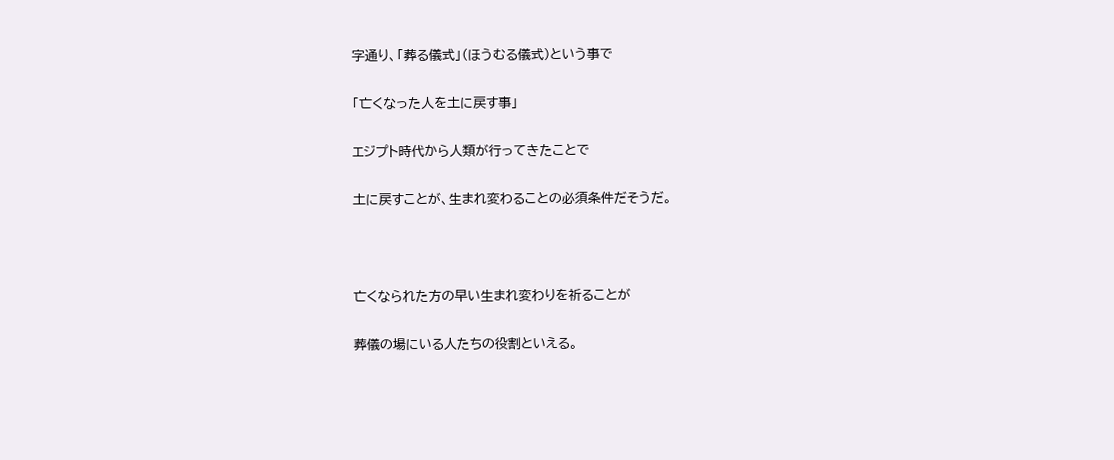字通り、「葬る儀式」(ほうむる儀式)という事で

「亡くなった人を土に戻す事」

エジプト時代から人類が行ってきたことで

土に戻すことが、生まれ変わることの必須条件だそうだ。



亡くなられた方の早い生まれ変わりを祈ることが

葬儀の場にいる人たちの役割といえる。